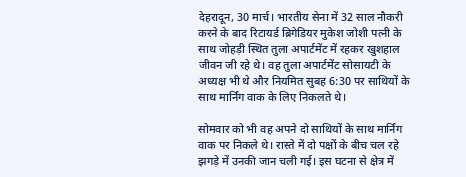देहरादून, 30 मार्च। भारतीय सेना में 32 साल नौकरी करने के बाद रिटायर्ड ब्रिगेडियर मुकेश जोशी पत्नी के साथ जोहड़ी स्थित तुला अपार्टमेंट में रहकर खुशहाल जीवन जी रहे थे। वह तुला अपार्टमेंट सोसायटी के अध्यक्ष भी थे और नियमित सुबह 6:30 पर साथियों के साथ मार्निंग वाक के लिए निकलते थे।

सोमवार को भी वह अपने दो साथियों के साथ मार्निंग वाक पर निकले थे। रास्ते में दो पक्षों के बीच चल रहे झगड़े में उनकी जान चली गई। इस घटना से क्षेत्र में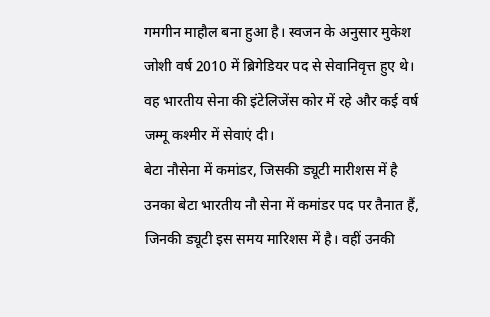गमगीन माहौल बना हुआ है। स्वजन के अनुसार मुकेश जोशी वर्ष 2010 में ब्रिगेडियर पद से सेवानिवृत्त हुए थे। वह भारतीय सेना की इंटेलिजेंस कोर में रहे और कई वर्ष जम्मू कश्मीर में सेवाएं दी।
बेटा नौसेना में कमांडर, जिसकी ड्यूटी मारीशस में है
उनका बेटा भारतीय नौ सेना में कमांडर पद पर तैनात हैं, जिनकी ड्यूटी इस समय मारिशस में है। वहीं उनकी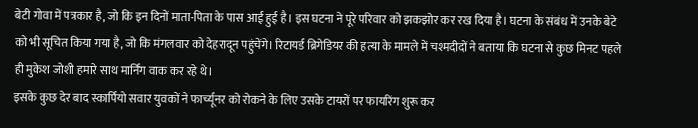बेटी गोवा में पत्रकार है, जो कि इन दिनों माता-पिता के पास आई हुई है। इस घटना ने पूरे परिवार को झकझोर कर रख दिया है। घटना के संबंध में उनके बेटे को भी सूचित किया गया है, जो कि मंगलवार को देहरादून पहुंचेंगे। रिटायर्ड ब्रिगेडियर की हत्या के मामले में चश्मदीदों ने बताया कि घटना से कुछ मिनट पहले ही मुकेश जोशी हमारे साथ मार्निंग वाक कर रहे थे।
इसके कुछ देर बाद स्कार्पियो सवार युवकों ने फार्च्यूनर को रोकने के लिए उसके टायरों पर फायरिंग शुरू कर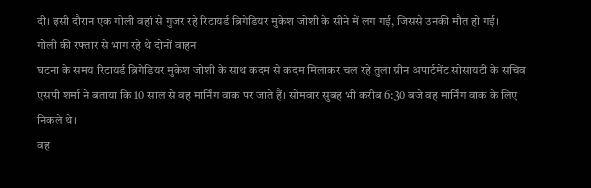दी। इसी दौरान एक गोली वहां से गुजर रहे रिटायर्ड ब्रिगेडियर मुकेश जोशी के सीने में लग गई, जिससे उनकी मौत हो गई।
गोली की रफ्तार से भाग रहे थे दोनों वाहन
घटना के समय रिटायर्ड ब्रिगेडियर मुकेश जोशी के साथ कदम से कदम मिलाकर चल रहे तुला ग्रीन अपार्टमेंट सोसायटी के सचिव एसपी शर्मा ने बताया कि 10 साल से वह मार्निंग वाक पर जाते हैं। सोमवार सुबह भी करीब 6:30 बजे वह मार्निंग वाक के लिए निकले थे।
वह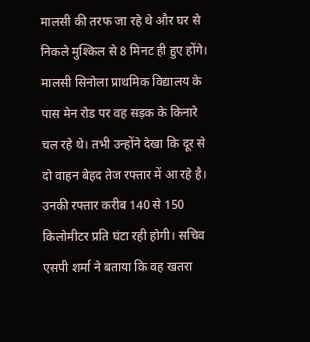मालसी की तरफ जा रहे थे और घर से निकले मुश्किल से 8 मिनट ही हुए होंगे। मालसी सिनोला प्राथमिक विद्यालय के पास मेन रोड पर वह सड़क के किनारे चल रहे थे। तभी उन्होंने देखा कि दूर से दो वाहन बेहद तेज रफ्तार में आ रहे है। उनकी रफ्तार करीब 140 से 150 किलोमीटर प्रति घंटा रही होगी। सचिव एसपी शर्मा ने बताया कि वह खतरा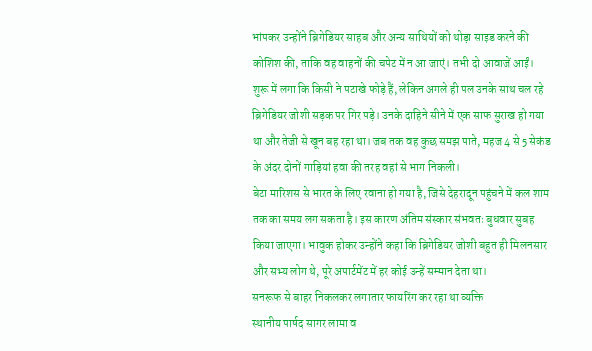भांपकर उन्होंने ब्रिगेडियर साहब और अन्य साथियों को थोड़ा साइड करने की कोशिश की, ताकि वह वाहनों की चपेट में न आ जाएं। तभी दो आवाजें आईं। शुरू में लगा कि किसी ने पटाखे फोड़े हैं, लेकिन अगले ही पल उनके साथ चल रहे ब्रिगेडियर जोशी सड़क पर गिर पड़े। उनके दाहिने सीने में एक साफ सुराख हो गया था और तेजी से खून बह रहा था। जब तक वह कुछ समझ पाते, महज 4 से 5 सेकंड के अंदर दोनों गाड़ियां हवा की तरह वहां से भाग निकली।
बेटा मारिशस से भारत के लिए रवाना हो गया है, जिसे देहरादून पहुंचने में कल शाम तक का समय लग सकता है। इस कारण अंतिम संस्कार संभवतः बुधवार सुबह किया जाएगा। भावुक होकर उन्होंने कहा कि ब्रिगेडियर जोशी बहुत ही मिलनसार और सभ्य लोग थे, पूरे अपार्टमेंट में हर कोई उन्हें सम्मान देता था।
सनरूफ से बाहर निकलकर लगातार फायरिंग कर रहा था व्यक्ति
स्थानीय पार्षद सागर लामा व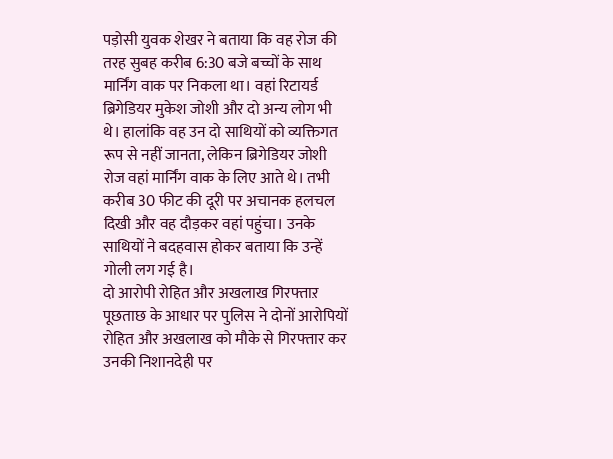पड़ोसी युवक शेखर ने बताया कि वह रोज की तरह सुबह करीब 6:30 बजे बच्चों के साथ मार्निंग वाक पर निकला था। वहां रिटायर्ड ब्रिगेडियर मुकेश जोशी और दो अन्य लोग भी थे। हालांकि वह उन दो साथियों को व्यक्तिगत रूप से नहीं जानता, लेकिन ब्रिगेडियर जोशी रोज वहां मार्निंग वाक के लिए आते थे। तभी करीब 30 फीट की दूरी पर अचानक हलचल दिखी और वह दौड़कर वहां पहुंचा। उनके साथियों ने बदहवास होकर बताया कि उन्हें गोली लग गई है।
दो आरोपी रोहित और अखलाख गिरफ्ताऱ
पूछताछ के आधार पर पुलिस ने दोनों आरोपियों रोहित और अखलाख को मौके से गिरफ्तार कर उनकी निशानदेही पर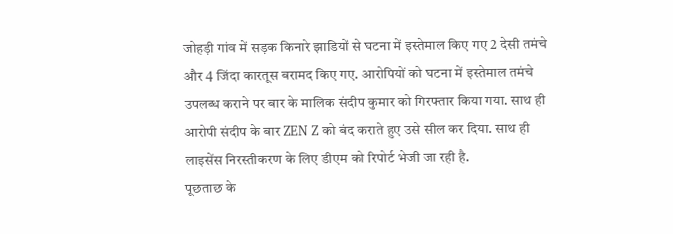जोहड़ी गांव में सड़क किनारे झाडियों से घटना में इस्तेमाल किए गए 2 देसी तमंचे और 4 जिंदा कारतूस बरामद किए गए. आरोपियों को घटना में इस्तेमाल तमंचे उपलब्ध कराने पर बार के मालिक संदीप कुमार को गिरफ्तार किया गया. साथ ही आरोपी संदीप के बार ZEN Z को बंद कराते हुए उसे सील कर दिया. साथ ही लाइसेंस निरस्तीकरण के लिए डीएम को रिपोर्ट भेजी जा रही है.
पूछताछ के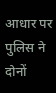आधार पर पुलिस ने दोनों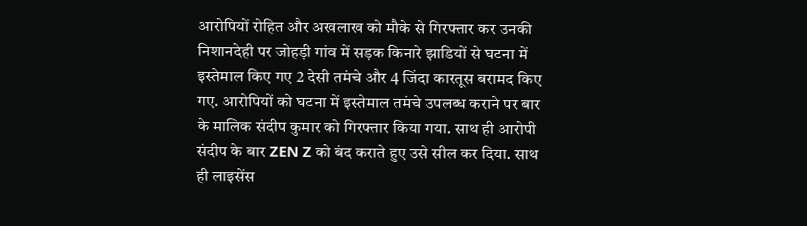आरोपियों रोहित और अखलाख को मौके से गिरफ्तार कर उनकी निशानदेही पर जोहड़ी गांव में सड़क किनारे झाडियों से घटना में इस्तेमाल किए गए 2 देसी तमंचे और 4 जिंदा कारतूस बरामद किए गए. आरोपियों को घटना में इस्तेमाल तमंचे उपलब्ध कराने पर बार के मालिक संदीप कुमार को गिरफ्तार किया गया. साथ ही आरोपी संदीप के बार ZEN Z को बंद कराते हुए उसे सील कर दिया. साथ ही लाइसेंस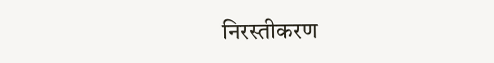निरस्तीकरण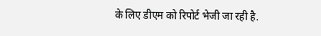के लिए डीएम को रिपोर्ट भेजी जा रही है.